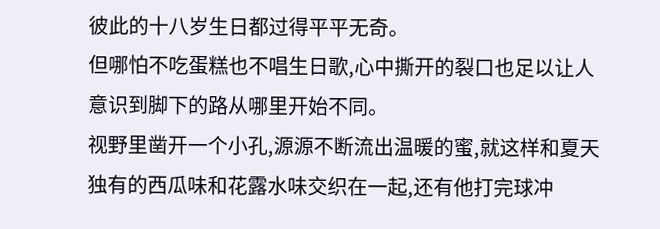彼此的十八岁生日都过得平平无奇。
但哪怕不吃蛋糕也不唱生日歌,心中撕开的裂口也足以让人意识到脚下的路从哪里开始不同。
视野里凿开一个小孔,源源不断流出温暖的蜜,就这样和夏天独有的西瓜味和花露水味交织在一起,还有他打完球冲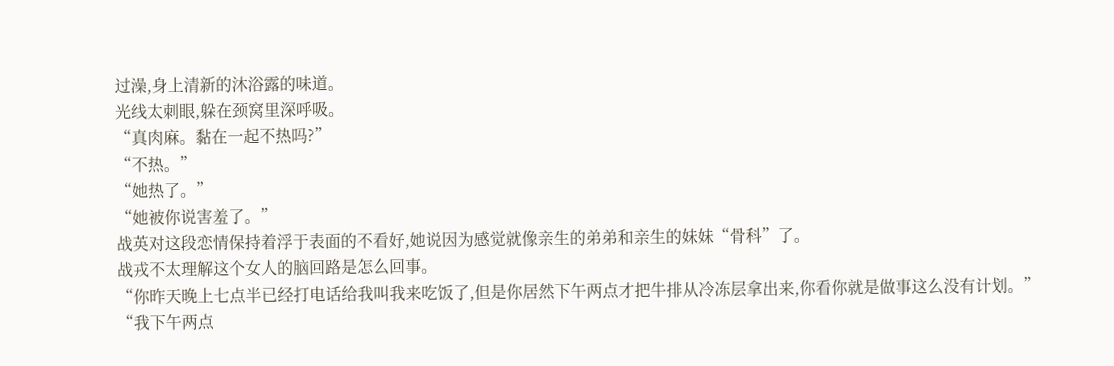过澡,身上清新的沐浴露的味道。
光线太刺眼,躲在颈窝里深呼吸。
“真肉麻。黏在一起不热吗?”
“不热。”
“她热了。”
“她被你说害羞了。”
战英对这段恋情保持着浮于表面的不看好,她说因为感觉就像亲生的弟弟和亲生的妹妹“骨科”了。
战戎不太理解这个女人的脑回路是怎么回事。
“你昨天晚上七点半已经打电话给我叫我来吃饭了,但是你居然下午两点才把牛排从冷冻层拿出来,你看你就是做事这么没有计划。”
“我下午两点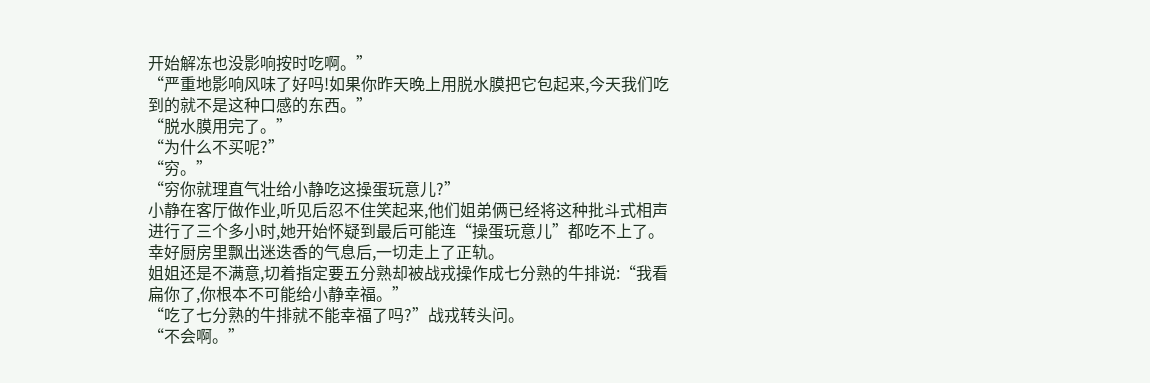开始解冻也没影响按时吃啊。”
“严重地影响风味了好吗!如果你昨天晚上用脱水膜把它包起来,今天我们吃到的就不是这种口感的东西。”
“脱水膜用完了。”
“为什么不买呢?”
“穷。”
“穷你就理直气壮给小静吃这操蛋玩意儿?”
小静在客厅做作业,听见后忍不住笑起来,他们姐弟俩已经将这种批斗式相声进行了三个多小时,她开始怀疑到最后可能连“操蛋玩意儿”都吃不上了。
幸好厨房里飘出迷迭香的气息后,一切走上了正轨。
姐姐还是不满意,切着指定要五分熟却被战戎操作成七分熟的牛排说:“我看扁你了,你根本不可能给小静幸福。”
“吃了七分熟的牛排就不能幸福了吗?”战戎转头问。
“不会啊。”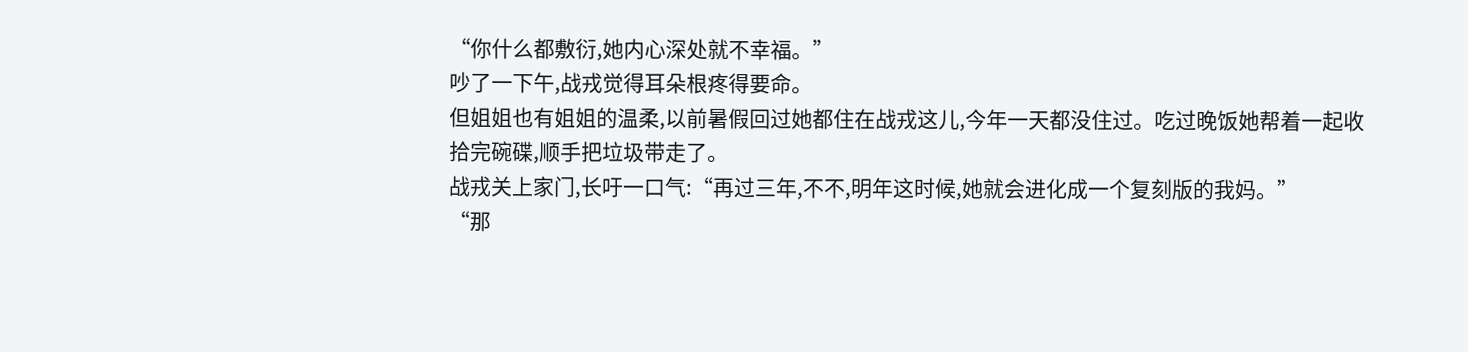“你什么都敷衍,她内心深处就不幸福。”
吵了一下午,战戎觉得耳朵根疼得要命。
但姐姐也有姐姐的温柔,以前暑假回过她都住在战戎这儿,今年一天都没住过。吃过晚饭她帮着一起收拾完碗碟,顺手把垃圾带走了。
战戎关上家门,长吁一口气:“再过三年,不不,明年这时候,她就会进化成一个复刻版的我妈。”
“那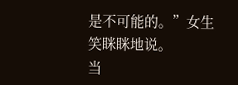是不可能的。”女生笑眯眯地说。
当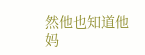然他也知道他妈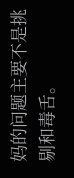妈的问题主要不是挑剔和毒舌。